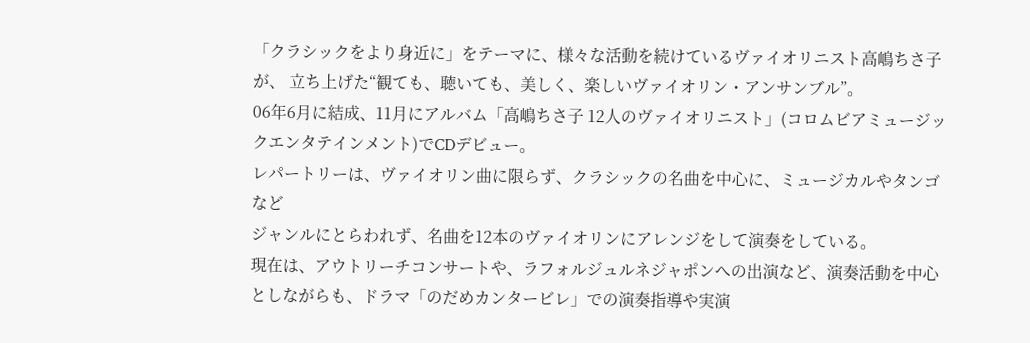「クラシックをより身近に」をテーマに、様々な活動を続けているヴァイオリニスト高嶋ちさ子が、 立ち上げた“観ても、聴いても、美しく、楽しいヴァイオリン・アンサンブル”。
06年6月に結成、11月にアルバム「高嶋ちさ子 12人のヴァイオリニスト」(コロムビアミュージックエンタテインメント)でCDデビュー。
レパートリーは、ヴァイオリン曲に限らず、クラシックの名曲を中心に、ミュージカルやタンゴなど
ジャンルにとらわれず、名曲を12本のヴァイオリンにアレンジをして演奏をしている。
現在は、アウトリーチコンサートや、ラフォルジュルネジャポンへの出演など、演奏活動を中心としながらも、ドラマ「のだめカンタービレ」での演奏指導や実演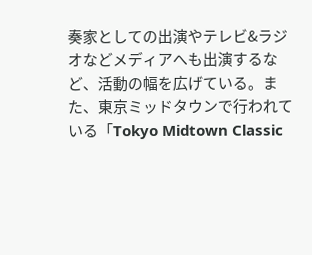奏家としての出演やテレビ&ラジオなどメディアへも出演するなど、活動の幅を広げている。また、東京ミッドタウンで行われている「Tokyo Midtown Classic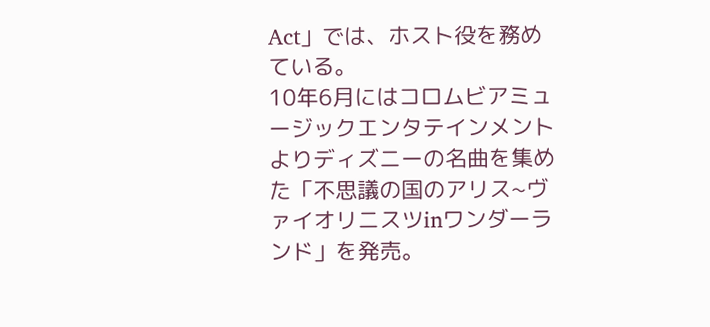Act」では、ホスト役を務めている。
10年6月にはコロムビアミュージックエンタテインメントよりディズニーの名曲を集めた「不思議の国のアリス~ヴァイオリニスツinワンダーランド」を発売。